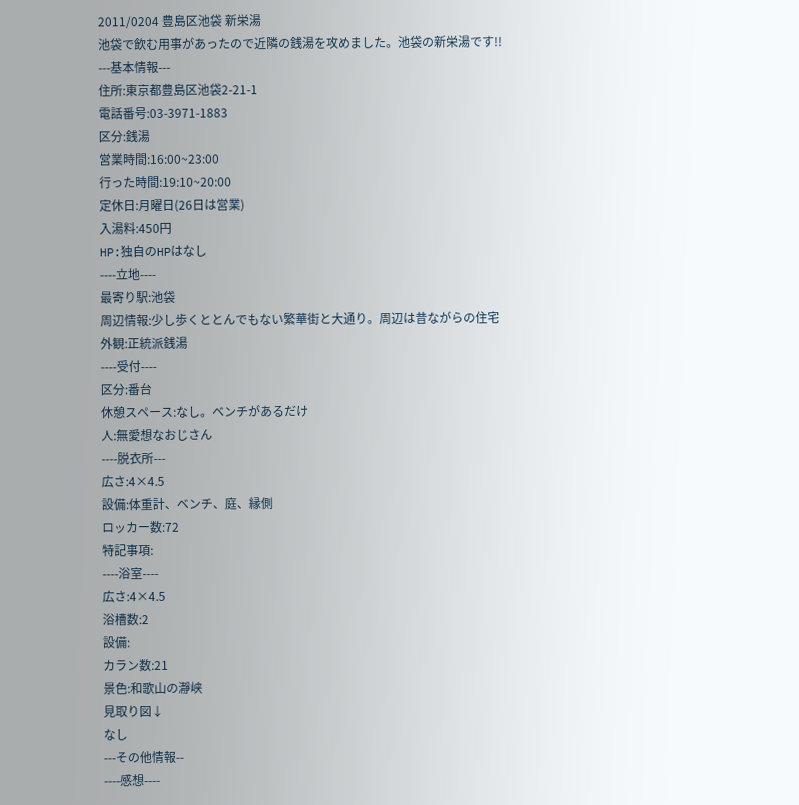2011/0204 豊島区池袋 新栄湯
池袋で飲む用事があったので近隣の銭湯を攻めました。池袋の新栄湯です!!
---基本情報---
住所:東京都豊島区池袋2-21-1
電話番号:03-3971-1883
区分:銭湯
営業時間:16:00~23:00
行った時間:19:10~20:00
定休日:月曜日(26日は営業)
入湯料:450円
HP:独自のHPはなし
----立地----
最寄り駅:池袋
周辺情報:少し歩くととんでもない繁華街と大通り。周辺は昔ながらの住宅
外観:正統派銭湯
----受付----
区分:番台
休憩スペース:なし。ベンチがあるだけ
人:無愛想なおじさん
----脱衣所---
広さ:4×4.5
設備:体重計、ベンチ、庭、縁側
ロッカー数:72
特記事項:
----浴室----
広さ:4×4.5
浴槽数:2
設備:
カラン数:21
景色:和歌山の瀞峡
見取り図↓
なし
---その他情報--
----感想----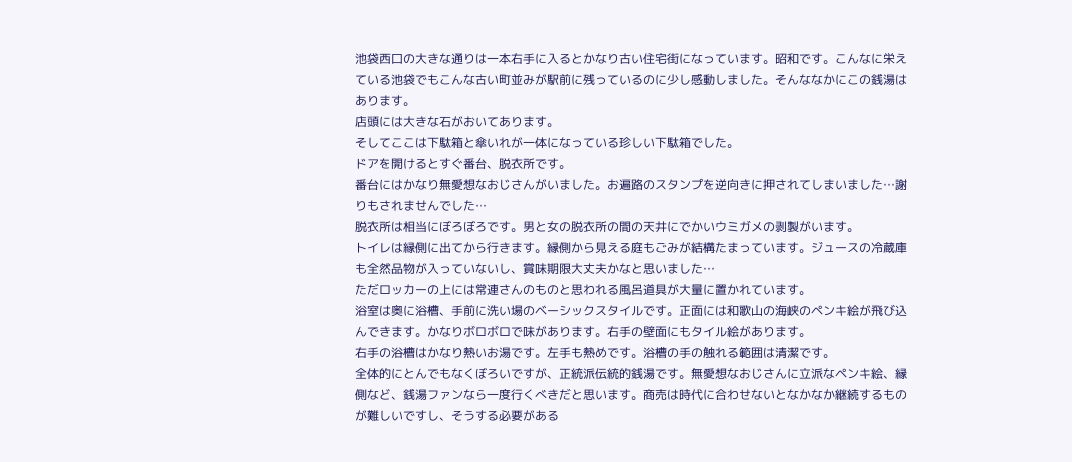池袋西口の大きな通りは一本右手に入るとかなり古い住宅街になっています。昭和です。こんなに栄えている池袋でもこんな古い町並みが駅前に残っているのに少し感動しました。そんななかにこの銭湯はあります。
店頭には大きな石がおいてあります。
そしてここは下駄箱と傘いれが一体になっている珍しい下駄箱でした。
ドアを開けるとすぐ番台、脱衣所です。
番台にはかなり無愛想なおじさんがいました。お遍路のスタンプを逆向きに押されてしまいました…謝りもされませんでした…
脱衣所は相当にぼろぼろです。男と女の脱衣所の間の天井にでかいウミガメの剥製がいます。
トイレは縁側に出てから行きます。縁側から見える庭もごみが結構たまっています。ジュースの冷蔵庫も全然品物が入っていないし、賞味期限大丈夫かなと思いました…
ただロッカーの上には常連さんのものと思われる風呂道具が大量に置かれています。
浴室は奥に浴槽、手前に洗い場のベーシックスタイルです。正面には和歌山の海峡のペンキ絵が飛び込んできます。かなりボロボロで味があります。右手の壁面にもタイル絵があります。
右手の浴槽はかなり熱いお湯です。左手も熱めです。浴槽の手の触れる範囲は清潔です。
全体的にとんでもなくぼろいですが、正統派伝統的銭湯です。無愛想なおじさんに立派なペンキ絵、縁側など、銭湯ファンなら一度行くべきだと思います。商売は時代に合わせないとなかなか継続するものが難しいですし、そうする必要がある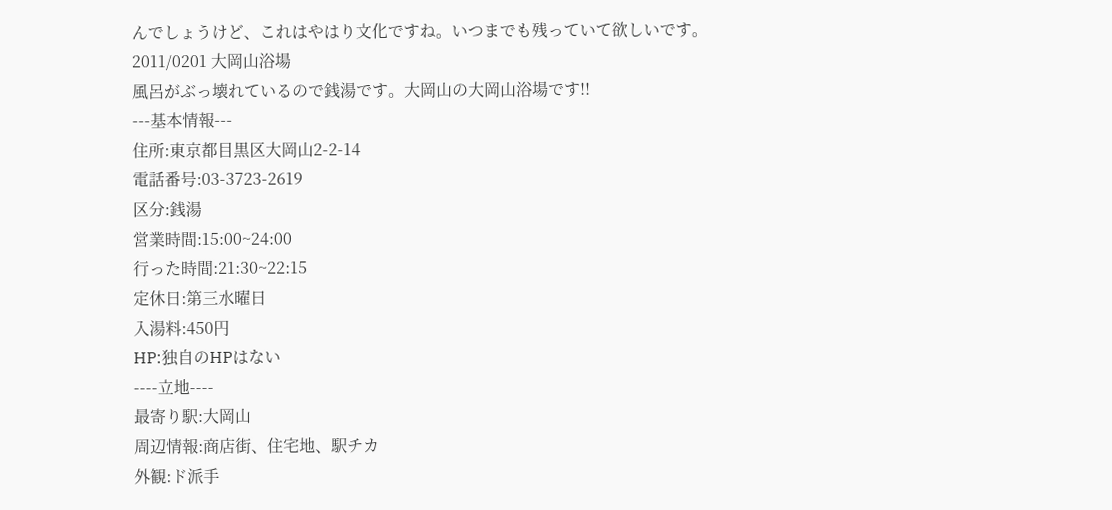んでしょうけど、これはやはり文化ですね。いつまでも残っていて欲しいです。
2011/0201 大岡山浴場
風呂がぶっ壊れているので銭湯です。大岡山の大岡山浴場です!!
---基本情報---
住所:東京都目黒区大岡山2-2-14
電話番号:03-3723-2619
区分:銭湯
営業時間:15:00~24:00
行った時間:21:30~22:15
定休日:第三水曜日
入湯料:450円
HP:独自のHPはない
----立地----
最寄り駅:大岡山
周辺情報:商店街、住宅地、駅チカ
外観:ド派手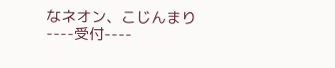なネオン、こじんまり
----受付----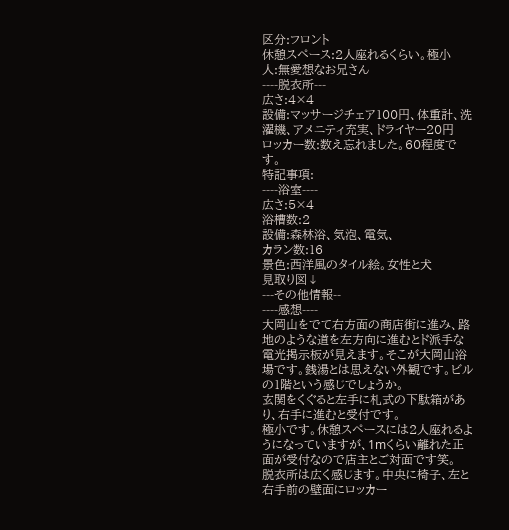区分:フロント
休憩スペース:2人座れるくらい。極小
人:無愛想なお兄さん
----脱衣所---
広さ:4×4
設備:マッサージチェア100円、体重計、洗濯機、アメニティ充実、ドライヤー20円
ロッカー数:数え忘れました。60程度です。
特記事項:
----浴室----
広さ:5×4
浴槽数:2
設備:森林浴、気泡、電気、
カラン数:16
景色:西洋風のタイル絵。女性と犬
見取り図↓
---その他情報--
----感想----
大岡山をでて右方面の商店街に進み、路地のような道を左方向に進むとド派手な電光掲示板が見えます。そこが大岡山浴場です。銭湯とは思えない外観です。ビルの1階という感じでしょうか。
玄関をくぐると左手に札式の下駄箱があり、右手に進むと受付です。
極小です。休憩スペースには2人座れるようになっていますが、1mくらい離れた正面が受付なので店主とご対面です笑。
脱衣所は広く感じます。中央に椅子、左と右手前の壁面にロッカー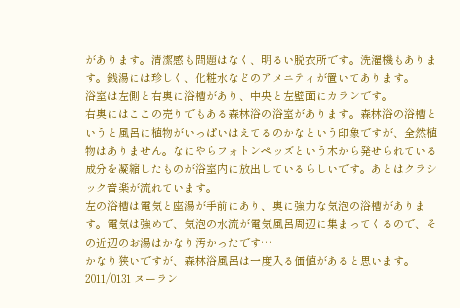があります。清潔感も問題はなく、明るい脱衣所です。洗濯機もあります。銭湯には珍しく、化粧水などのアメニティが置いてあります。
浴室は左側と右奥に浴槽があり、中央と左壁面にカランです。
右奥にはここの売りでもある森林浴の浴室があります。森林浴の浴槽というと風呂に植物がいっぱいはえてるのかなという印象ですが、全然植物はありません。なにやらフォトンペッズという木から発せられている成分を凝縮したものが浴室内に放出しているらしいです。あとはクラシック音楽が流れています。
左の浴槽は電気と座湯が手前にあり、奥に強力な気泡の浴槽があります。電気は強めで、気泡の水流が電気風呂周辺に集まってくるので、その近辺のお湯はかなり汚かったです…
かなり狭いですが、森林浴風呂は一度入る価値があると思います。
2011/0131 ヌーラン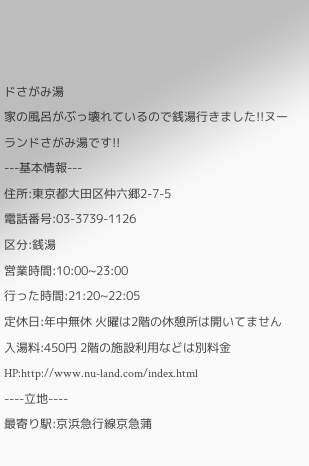ドさがみ湯
家の風呂がぶっ壊れているので銭湯行きました!!ヌーランドさがみ湯です!!
---基本情報---
住所:東京都大田区仲六郷2-7-5
電話番号:03-3739-1126
区分:銭湯
営業時間:10:00~23:00
行った時間:21:20~22:05
定休日:年中無休 火曜は2階の休憩所は開いてません
入湯料:450円 2階の施設利用などは別料金
HP:http://www.nu-land.com/index.html
----立地----
最寄り駅:京浜急行線京急蒲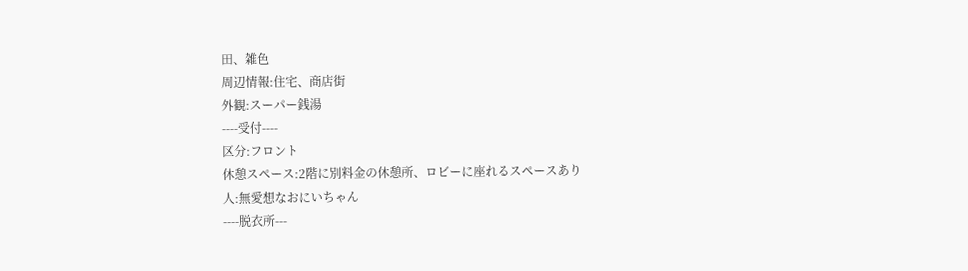田、雑色
周辺情報:住宅、商店街
外観:スーパー銭湯
----受付----
区分:フロント
休憩スペース:2階に別料金の休憩所、ロビーに座れるスペースあり
人:無愛想なおにいちゃん
----脱衣所---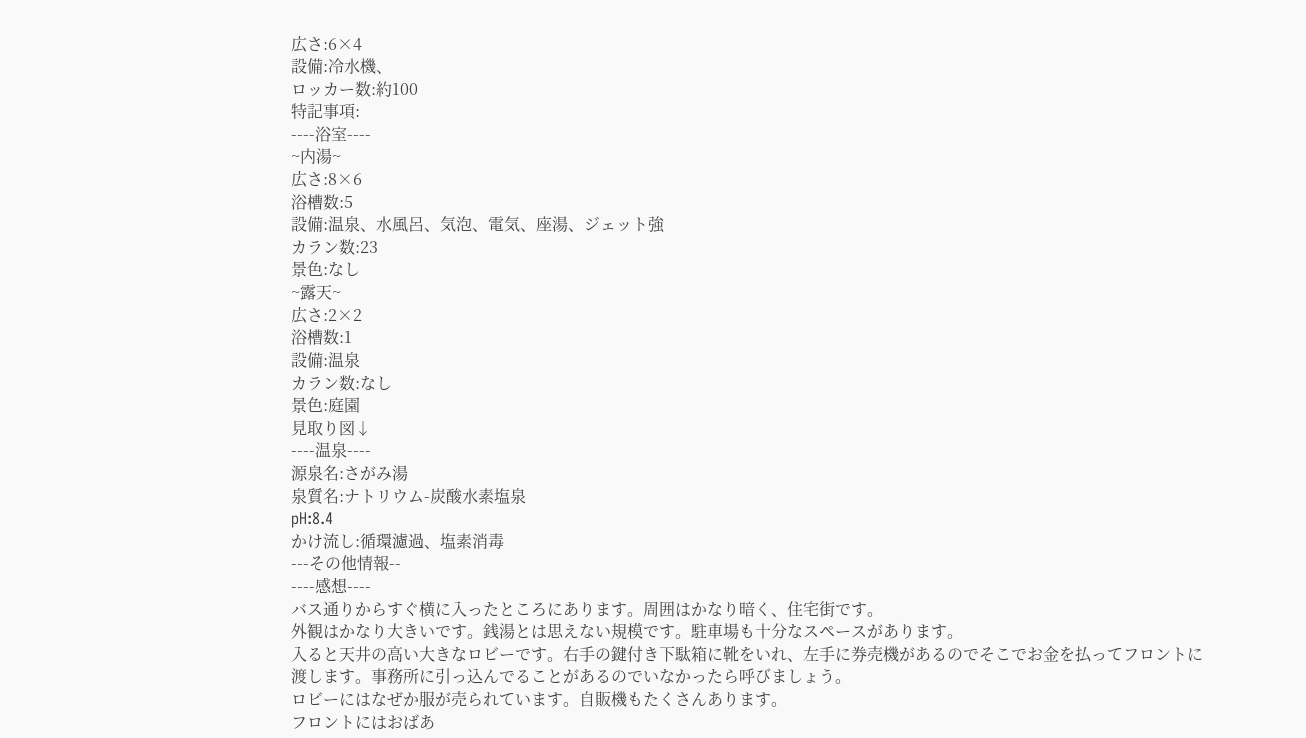広さ:6×4
設備:冷水機、
ロッカー数:約100
特記事項:
----浴室----
~内湯~
広さ:8×6
浴槽数:5
設備:温泉、水風呂、気泡、電気、座湯、ジェット強
カラン数:23
景色:なし
~露天~
広さ:2×2
浴槽数:1
設備:温泉
カラン数:なし
景色:庭園
見取り図↓
----温泉----
源泉名:さがみ湯
泉質名:ナトリウム-炭酸水素塩泉
pH:8.4
かけ流し:循環濾過、塩素消毒
---その他情報--
----感想----
バス通りからすぐ横に入ったところにあります。周囲はかなり暗く、住宅街です。
外観はかなり大きいです。銭湯とは思えない規模です。駐車場も十分なスペースがあります。
入ると天井の高い大きなロビーです。右手の鍵付き下駄箱に靴をいれ、左手に券売機があるのでそこでお金を払ってフロントに渡します。事務所に引っ込んでることがあるのでいなかったら呼びましょう。
ロビーにはなぜか服が売られています。自販機もたくさんあります。
フロントにはおばあ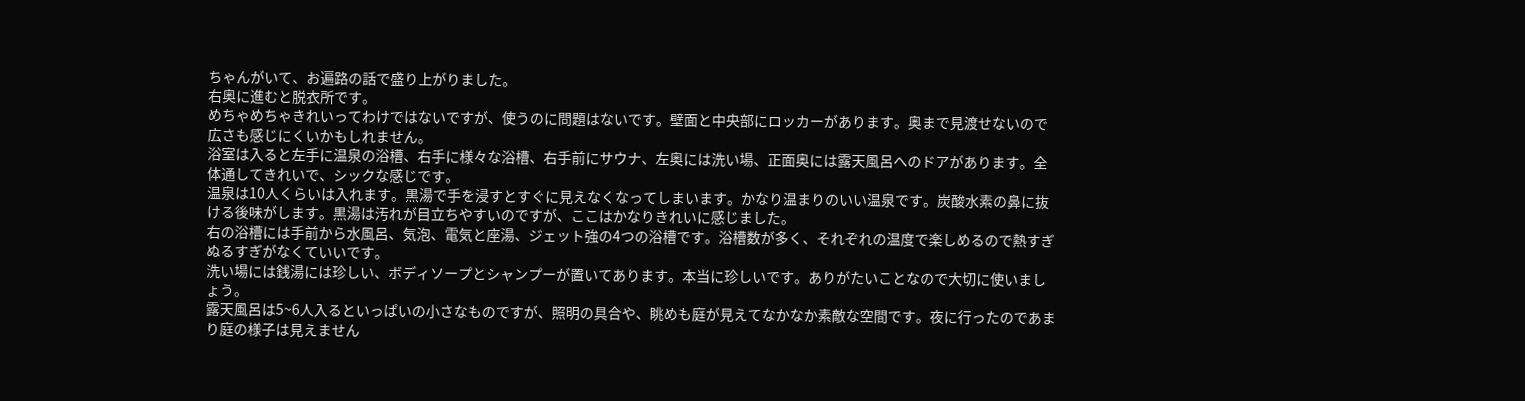ちゃんがいて、お遍路の話で盛り上がりました。
右奥に進むと脱衣所です。
めちゃめちゃきれいってわけではないですが、使うのに問題はないです。壁面と中央部にロッカーがあります。奥まで見渡せないので広さも感じにくいかもしれません。
浴室は入ると左手に温泉の浴槽、右手に様々な浴槽、右手前にサウナ、左奥には洗い場、正面奥には露天風呂へのドアがあります。全体通してきれいで、シックな感じです。
温泉は10人くらいは入れます。黒湯で手を浸すとすぐに見えなくなってしまいます。かなり温まりのいい温泉です。炭酸水素の鼻に抜ける後味がします。黒湯は汚れが目立ちやすいのですが、ここはかなりきれいに感じました。
右の浴槽には手前から水風呂、気泡、電気と座湯、ジェット強の4つの浴槽です。浴槽数が多く、それぞれの温度で楽しめるので熱すぎぬるすぎがなくていいです。
洗い場には銭湯には珍しい、ボディソープとシャンプーが置いてあります。本当に珍しいです。ありがたいことなので大切に使いましょう。
露天風呂は5~6人入るといっぱいの小さなものですが、照明の具合や、眺めも庭が見えてなかなか素敵な空間です。夜に行ったのであまり庭の様子は見えません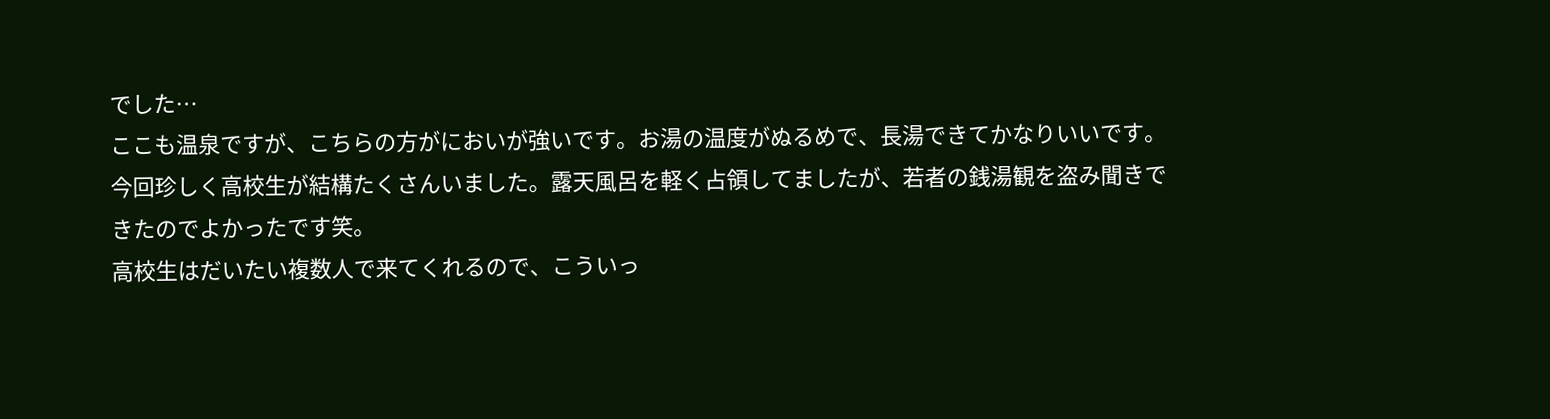でした…
ここも温泉ですが、こちらの方がにおいが強いです。お湯の温度がぬるめで、長湯できてかなりいいです。
今回珍しく高校生が結構たくさんいました。露天風呂を軽く占領してましたが、若者の銭湯観を盗み聞きできたのでよかったです笑。
高校生はだいたい複数人で来てくれるので、こういっ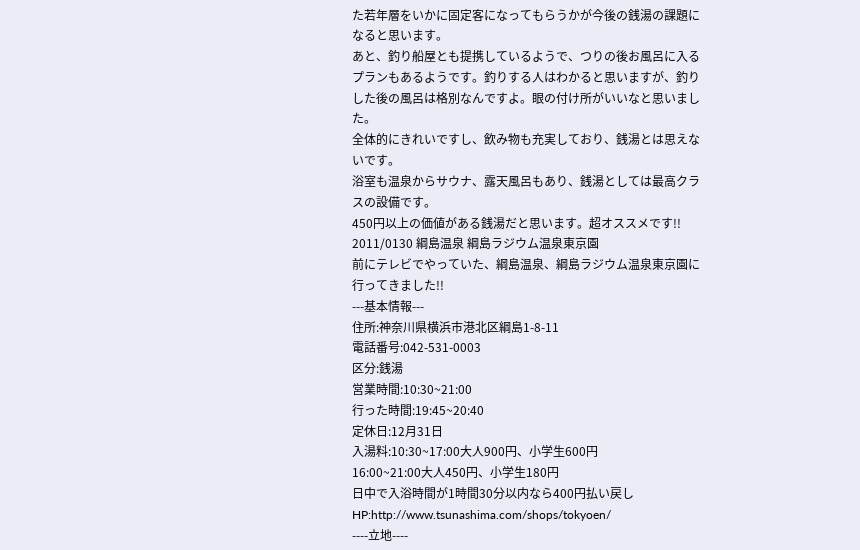た若年層をいかに固定客になってもらうかが今後の銭湯の課題になると思います。
あと、釣り船屋とも提携しているようで、つりの後お風呂に入るプランもあるようです。釣りする人はわかると思いますが、釣りした後の風呂は格別なんですよ。眼の付け所がいいなと思いました。
全体的にきれいですし、飲み物も充実しており、銭湯とは思えないです。
浴室も温泉からサウナ、露天風呂もあり、銭湯としては最高クラスの設備です。
450円以上の価値がある銭湯だと思います。超オススメです!!
2011/0130 綱島温泉 綱島ラジウム温泉東京園
前にテレビでやっていた、綱島温泉、綱島ラジウム温泉東京園に行ってきました!!
---基本情報---
住所:神奈川県横浜市港北区綱島1-8-11
電話番号:042-531-0003
区分:銭湯
営業時間:10:30~21:00
行った時間:19:45~20:40
定休日:12月31日
入湯料:10:30~17:00大人900円、小学生600円
16:00~21:00大人450円、小学生180円
日中で入浴時間が1時間30分以内なら400円払い戻し
HP:http://www.tsunashima.com/shops/tokyoen/
----立地----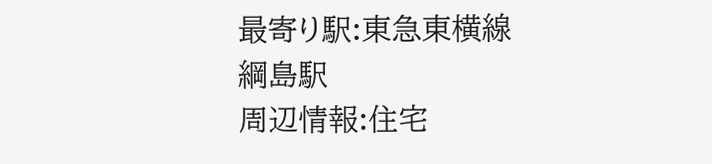最寄り駅:東急東横線綱島駅
周辺情報:住宅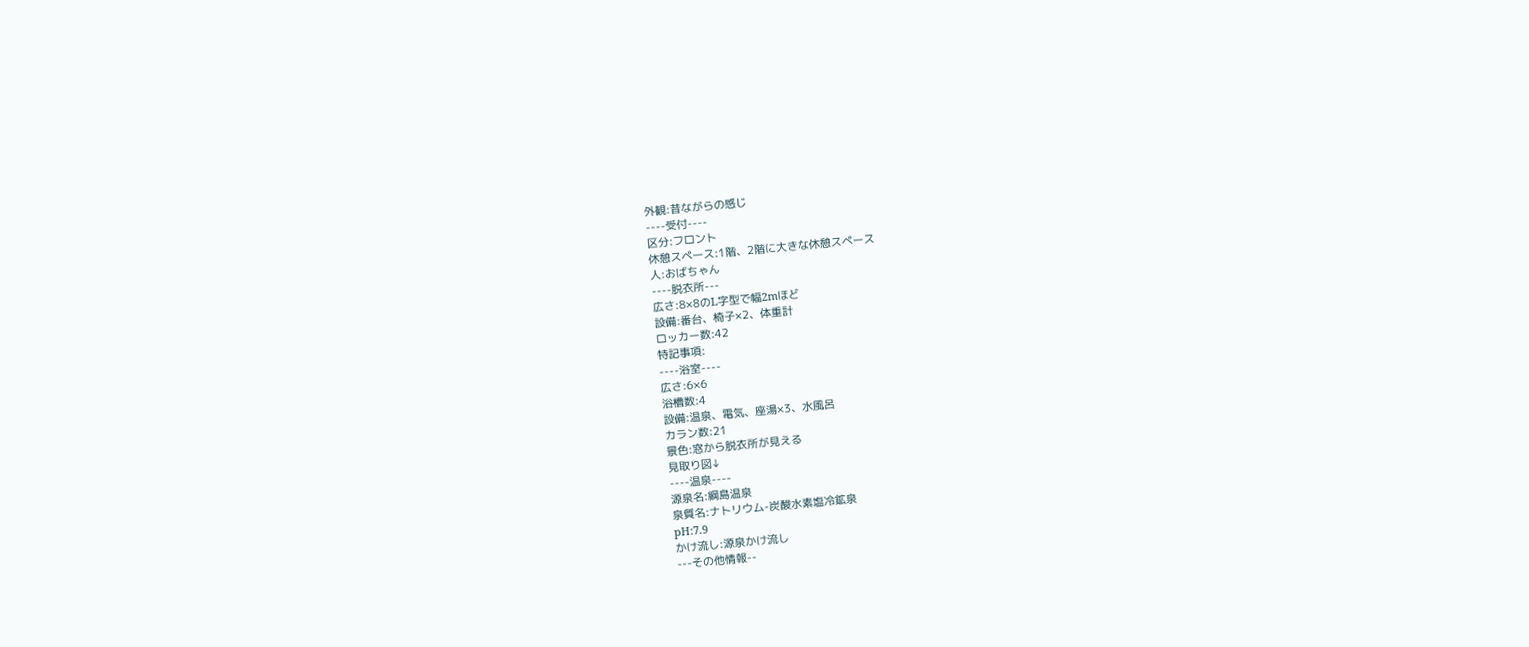外観:昔ながらの感じ
----受付----
区分:フロント
休憩スペース:1階、2階に大きな休憩スペース
人:おばちゃん
----脱衣所---
広さ:8×8のL字型で幅2mほど
設備:番台、椅子×2、体重計
ロッカー数:42
特記事項:
----浴室----
広さ:6×6
浴槽数:4
設備:温泉、電気、座湯×3、水風呂
カラン数:21
景色:窓から脱衣所が見える
見取り図↓
----温泉----
源泉名:綱島温泉
泉質名:ナトリウム-炭酸水素塩冷鉱泉
pH:7.9
かけ流し:源泉かけ流し
---その他情報--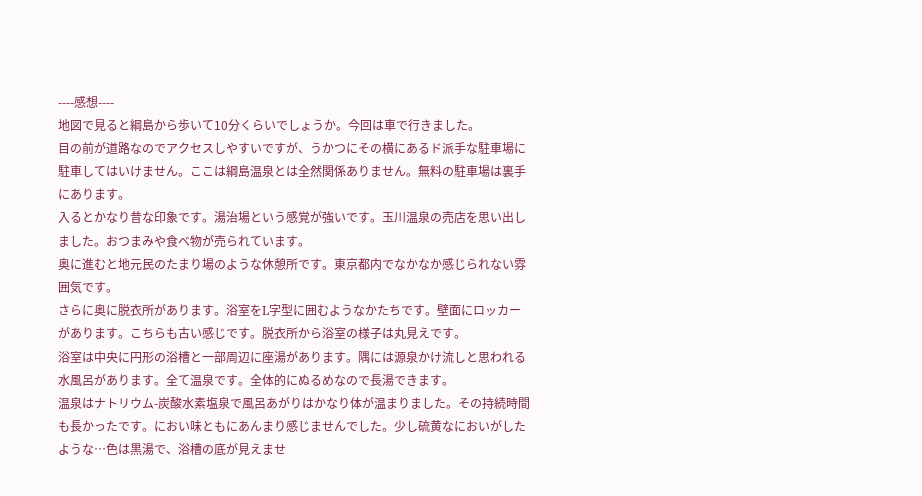----感想----
地図で見ると綱島から歩いて10分くらいでしょうか。今回は車で行きました。
目の前が道路なのでアクセスしやすいですが、うかつにその横にあるド派手な駐車場に駐車してはいけません。ここは綱島温泉とは全然関係ありません。無料の駐車場は裏手にあります。
入るとかなり昔な印象です。湯治場という感覚が強いです。玉川温泉の売店を思い出しました。おつまみや食べ物が売られています。
奥に進むと地元民のたまり場のような休憩所です。東京都内でなかなか感じられない雰囲気です。
さらに奥に脱衣所があります。浴室をL字型に囲むようなかたちです。壁面にロッカーがあります。こちらも古い感じです。脱衣所から浴室の様子は丸見えです。
浴室は中央に円形の浴槽と一部周辺に座湯があります。隅には源泉かけ流しと思われる水風呂があります。全て温泉です。全体的にぬるめなので長湯できます。
温泉はナトリウム-炭酸水素塩泉で風呂あがりはかなり体が温まりました。その持続時間も長かったです。におい味ともにあんまり感じませんでした。少し硫黄なにおいがしたような…色は黒湯で、浴槽の底が見えませ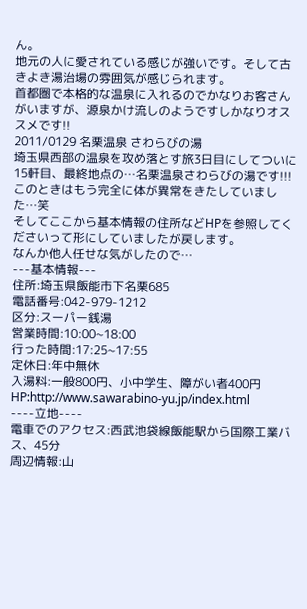ん。
地元の人に愛されている感じが強いです。そして古きよき湯治場の雰囲気が感じられます。
首都圏で本格的な温泉に入れるのでかなりお客さんがいますが、源泉かけ流しのようですしかなりオススメです!!
2011/0129 名栗温泉 さわらびの湯
埼玉県西部の温泉を攻め落とす旅3日目にしてついに15軒目、最終地点の…名栗温泉さわらびの湯です!!!
このときはもう完全に体が異常をきたしていました…笑
そしてここから基本情報の住所などHPを参照してくださいって形にしていましたが戻します。
なんか他人任せな気がしたので…
---基本情報---
住所:埼玉県飯能市下名栗685
電話番号:042-979-1212
区分:スーパー銭湯
営業時間:10:00~18:00
行った時間:17:25~17:55
定休日:年中無休
入湯料:一般800円、小中学生、障がい者400円
HP:http://www.sawarabino-yu.jp/index.html
----立地----
電車でのアクセス:西武池袋線飯能駅から国際工業バス、45分
周辺情報:山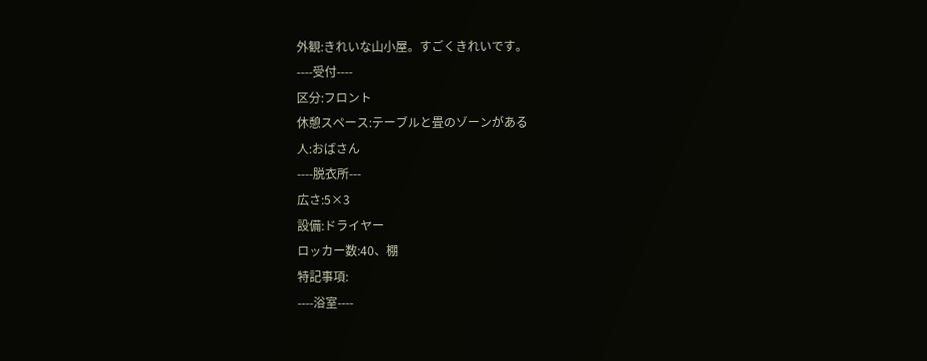外観:きれいな山小屋。すごくきれいです。
----受付----
区分:フロント
休憩スペース:テーブルと畳のゾーンがある
人:おばさん
----脱衣所---
広さ:5×3
設備:ドライヤー
ロッカー数:40、棚
特記事項:
----浴室----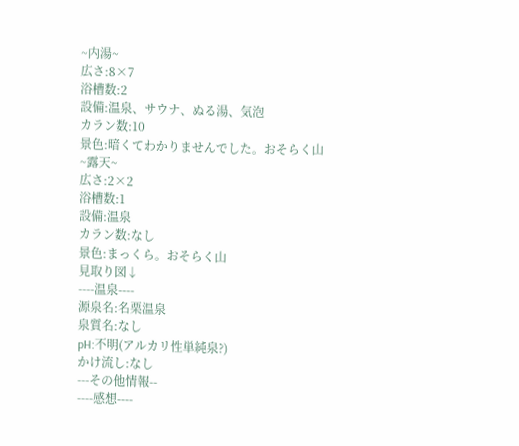~内湯~
広さ:8×7
浴槽数:2
設備:温泉、サウナ、ぬる湯、気泡
カラン数:10
景色:暗くてわかりませんでした。おそらく山
~露天~
広さ:2×2
浴槽数:1
設備:温泉
カラン数:なし
景色:まっくら。おそらく山
見取り図↓
----温泉----
源泉名:名栗温泉
泉質名:なし
pH:不明(アルカリ性単純泉?)
かけ流し:なし
---その他情報--
----感想----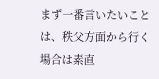まず一番言いたいことは、秩父方面から行く場合は素直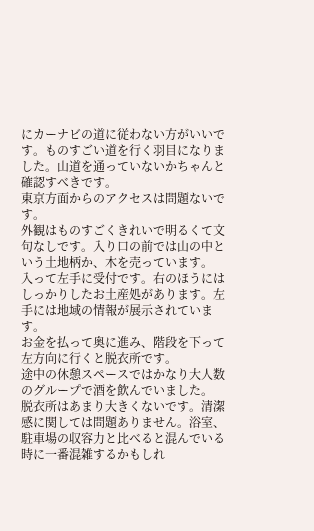にカーナビの道に従わない方がいいです。ものすごい道を行く羽目になりました。山道を通っていないかちゃんと確認すべきです。
東京方面からのアクセスは問題ないです。
外観はものすごくきれいで明るくて文句なしです。入り口の前では山の中という土地柄か、木を売っています。
入って左手に受付です。右のほうにはしっかりしたお土産処があります。左手には地域の情報が展示されています。
お金を払って奥に進み、階段を下って左方向に行くと脱衣所です。
途中の休憩スペースではかなり大人数のグループで酒を飲んでいました。
脱衣所はあまり大きくないです。清潔感に関しては問題ありません。浴室、駐車場の収容力と比べると混んでいる時に一番混雑するかもしれ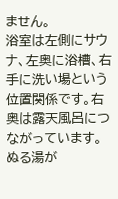ません。
浴室は左側にサウナ、左奥に浴槽、右手に洗い場という位置関係です。右奥は露天風呂につながっています。
ぬる湯が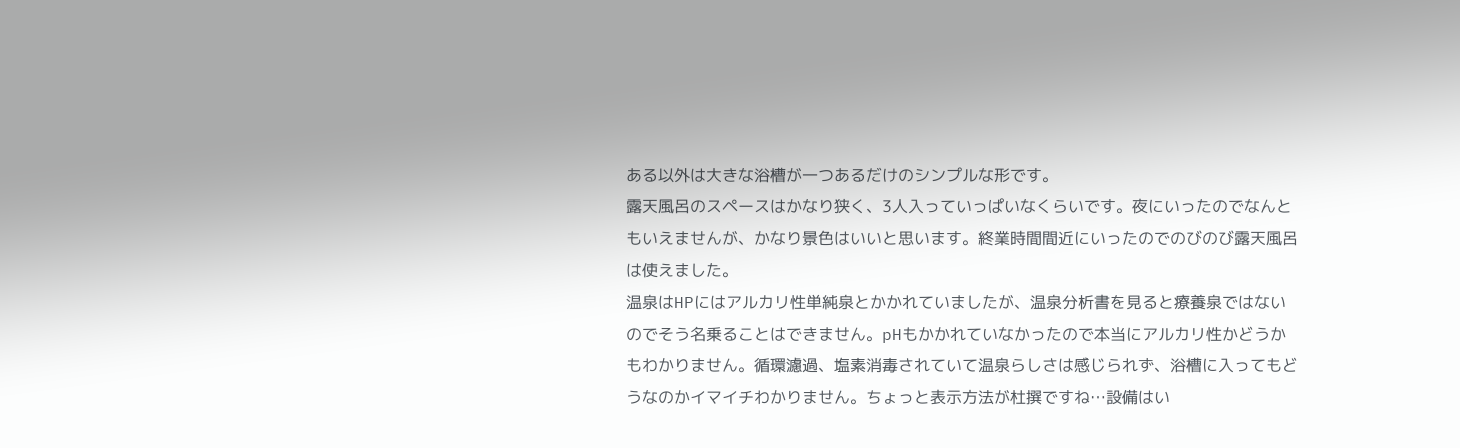ある以外は大きな浴槽が一つあるだけのシンプルな形です。
露天風呂のスペースはかなり狭く、3人入っていっぱいなくらいです。夜にいったのでなんともいえませんが、かなり景色はいいと思います。終業時間間近にいったのでのびのび露天風呂は使えました。
温泉はHPにはアルカリ性単純泉とかかれていましたが、温泉分析書を見ると療養泉ではないのでそう名乗ることはできません。pHもかかれていなかったので本当にアルカリ性かどうかもわかりません。循環濾過、塩素消毒されていて温泉らしさは感じられず、浴槽に入ってもどうなのかイマイチわかりません。ちょっと表示方法が杜撰ですね…設備はい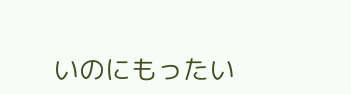いのにもったい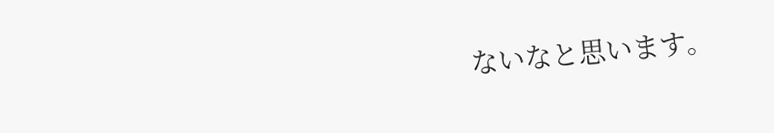ないなと思います。